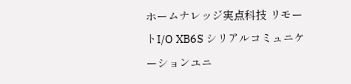ホームナレッジ実点科技 リモートI/O XB6S シリアルコミュニケーションユニ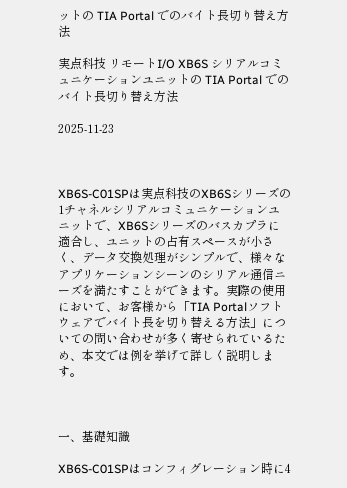ットの TIA Portal でのバイト長切り替え方法

実点科技 リモートI/O XB6S シリアルコミュニケーションユニットの TIA Portal でのバイト長切り替え方法

2025-11-23



XB6S-C01SPは実点科技のXB6Sシリーズの1チャネルシリアルコミュニケーションユニットで、XB6Sシリーズのバスカプラに適合し、ユニットの占有スペースが小さく、データ交換処理がシンプルで、様々なアプリケーションシーンのシリアル通信ニーズを満たすことができます。実際の使用において、お客様から「TIA Portalソフトウェアでバイト長を切り替える方法」についての問い合わせが多く寄せられているため、本文では例を挙げて詳しく説明します。



一、基礎知識

XB6S-C01SPはコンフィグレーション時に4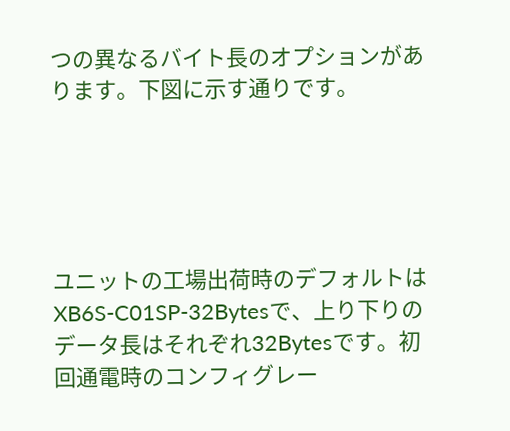つの異なるバイト長のオプションがあります。下図に示す通りです。





ユニットの工場出荷時のデフォルトはXB6S-C01SP-32Bytesで、上り下りのデータ長はそれぞれ32Bytesです。初回通電時のコンフィグレー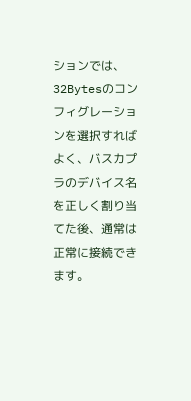ションでは、32Bytesのコンフィグレーションを選択すればよく、バスカプラのデバイス名を正しく割り当てた後、通常は正常に接続できます。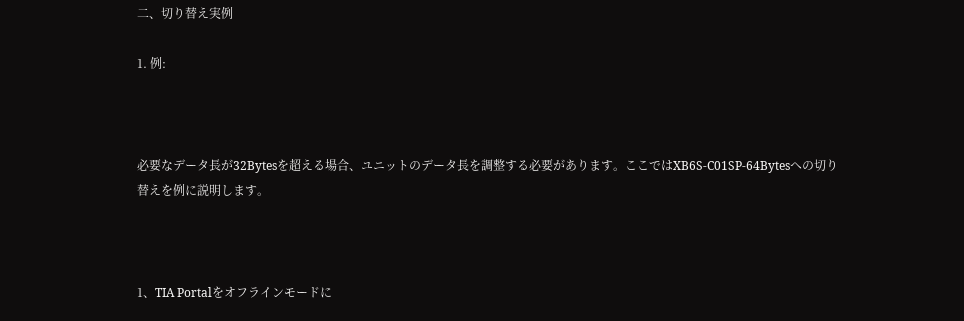二、切り替え実例

1. 例:



必要なデータ長が32Bytesを超える場合、ユニットのデータ長を調整する必要があります。ここではXB6S-C01SP-64Bytesへの切り替えを例に説明します。



1、TIA Portalをオフラインモードに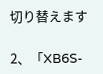切り替えます

2、「XB6S-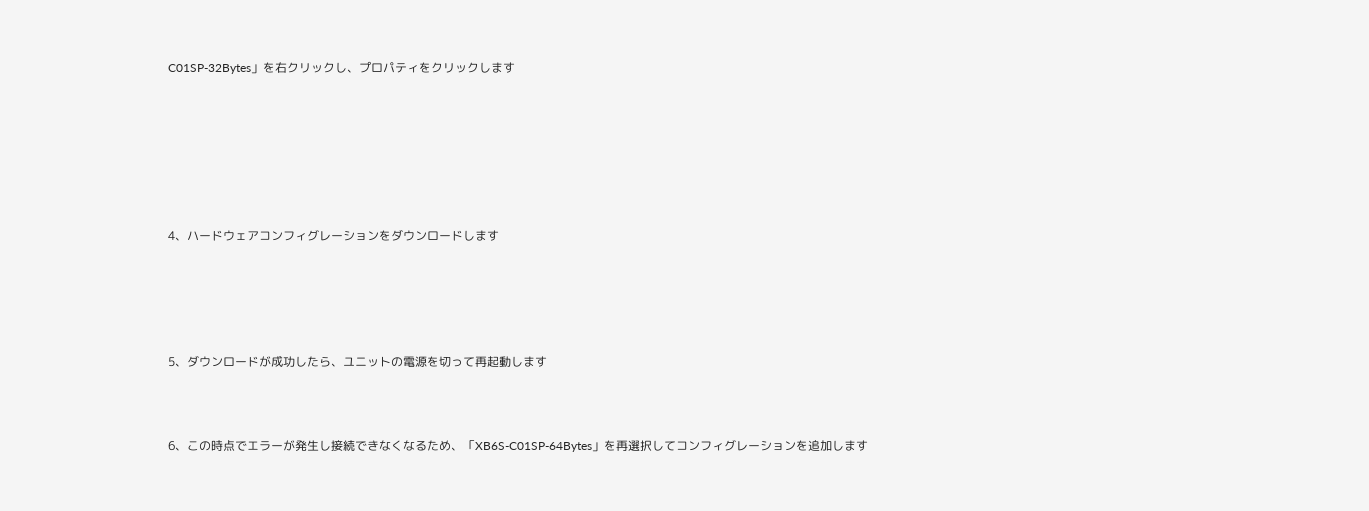C01SP-32Bytes」を右クリックし、プロパティをクリックします







4、ハードウェアコンフィグレーションをダウンロードします





5、ダウンロードが成功したら、ユニットの電源を切って再起動します



6、この時点でエラーが発生し接続できなくなるため、「XB6S-C01SP-64Bytes」を再選択してコンフィグレーションを追加します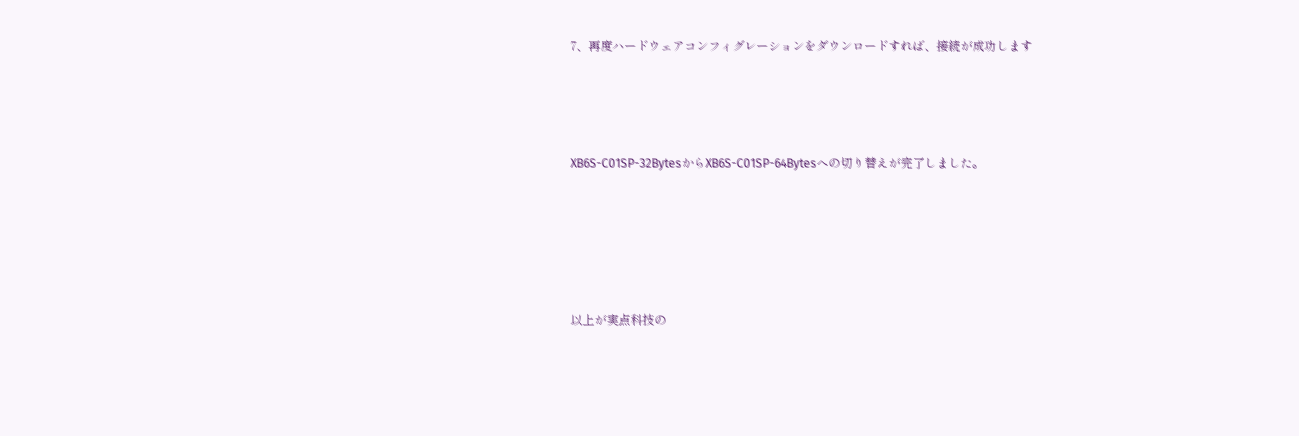7、再度ハードウェアコンフィグレーションをダウンロードすれば、接続が成功します





XB6S-C01SP-32BytesからXB6S-C01SP-64Bytesへの切り替えが完了しました。







以上が実点科技の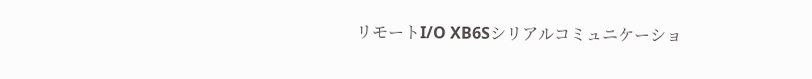リモートI/O XB6Sシリアルコミュニケーショ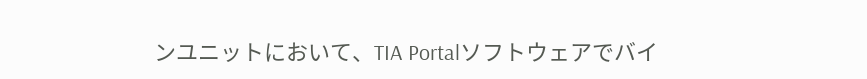ンユニットにおいて、TIA Portalソフトウェアでバイ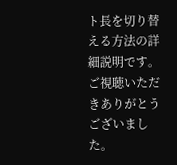ト長を切り替える方法の詳細説明です。ご視聴いただきありがとうございました。